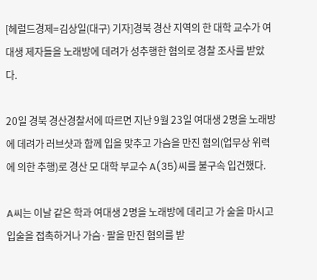[헤럴드경제=김상일(대구) 기자]경북 경산 지역의 한 대학 교수가 여대생 제자들을 노래방에 데려가 성추행한 혐의로 경찰 조사를 받았다.

20일 경북 경산경찰서에 따르면 지난 9월 23일 여대생 2명을 노래방에 데려가 러브샷과 함께 입을 맞추고 가슴을 만진 혐의(업무상 위력에 의한 추행)로 경산 모 대학 부교수 A(35)씨를 불구속 입건했다.

A씨는 이날 같은 학과 여대생 2명을 노래방에 데리고 가 술을 마시고 입술을 접촉하거나 가슴·팔을 만진 혐의를 받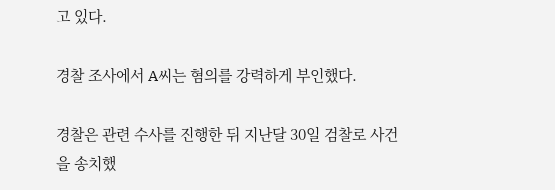고 있다.

경찰 조사에서 A씨는 혐의를 강력하게 부인했다.

경찰은 관련 수사를 진행한 뒤 지난달 30일 검찰로 사건을 송치했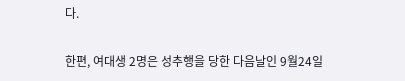다.

한편, 여대생 2명은 성추행을 당한 다음날인 9월24일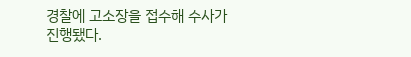경찰에 고소장을 접수해 수사가 진행됐다.